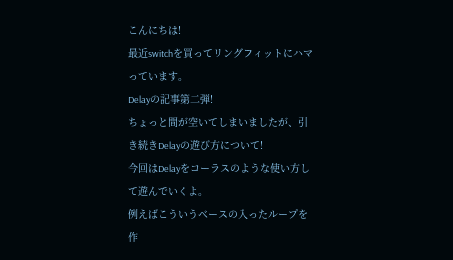こんにちは!
最近switchを買ってリングフィットにハマっています。
Delayの記事第二弾!
ちょっと間が空いてしまいましたが、引き続きDelayの遊び方について!
今回はDelayをコーラスのような使い方して遊んでいくよ。
例えばこういうベースの入ったループを作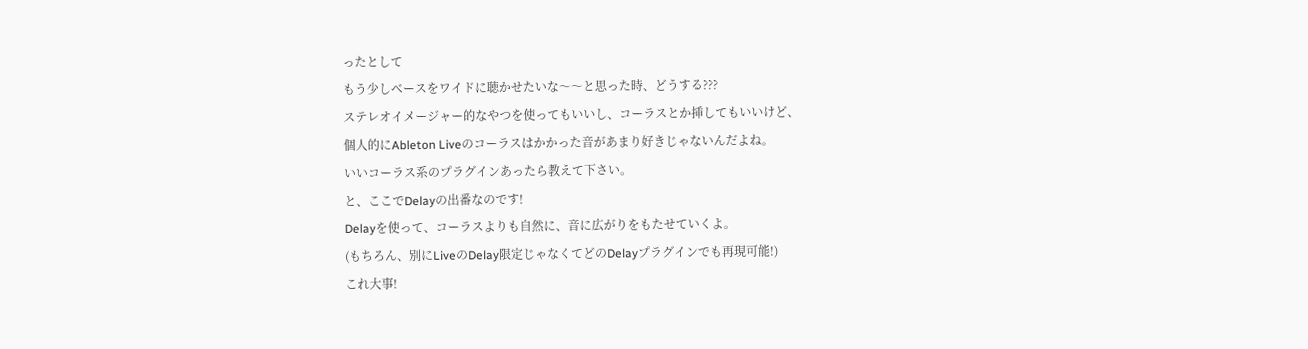ったとして
もう少しベースをワイドに聴かせたいな〜〜と思った時、どうする???
ステレオイメージャー的なやつを使ってもいいし、コーラスとか挿してもいいけど、
個人的にAbleton Liveのコーラスはかかった音があまり好きじゃないんだよね。
いいコーラス系のプラグインあったら教えて下さい。
と、ここでDelayの出番なのです!
Delayを使って、コーラスよりも自然に、音に広がりをもたせていくよ。
(もちろん、別にLiveのDelay限定じゃなくてどのDelayプラグインでも再現可能!)
これ大事!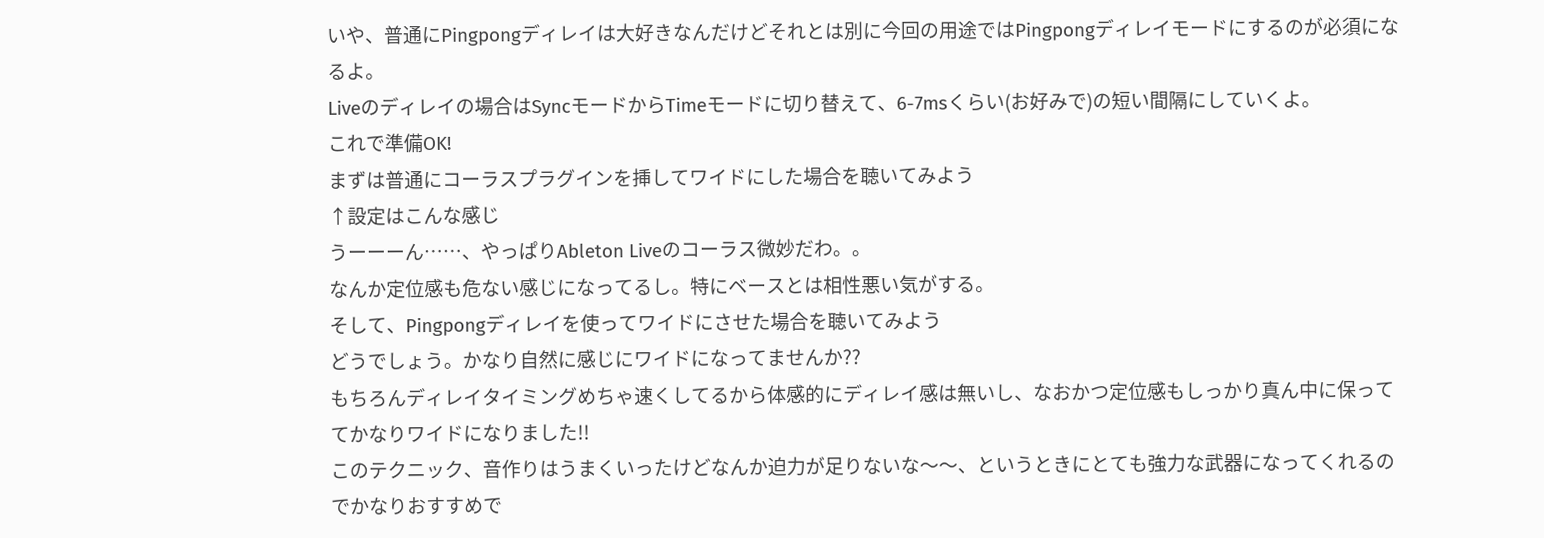いや、普通にPingpongディレイは大好きなんだけどそれとは別に今回の用途ではPingpongディレイモードにするのが必須になるよ。
Liveのディレイの場合はSyncモードからTimeモードに切り替えて、6-7msくらい(お好みで)の短い間隔にしていくよ。
これで準備OK!
まずは普通にコーラスプラグインを挿してワイドにした場合を聴いてみよう
↑設定はこんな感じ
うーーーん……、やっぱりAbleton Liveのコーラス微妙だわ。。
なんか定位感も危ない感じになってるし。特にベースとは相性悪い気がする。
そして、Pingpongディレイを使ってワイドにさせた場合を聴いてみよう
どうでしょう。かなり自然に感じにワイドになってませんか??
もちろんディレイタイミングめちゃ速くしてるから体感的にディレイ感は無いし、なおかつ定位感もしっかり真ん中に保っててかなりワイドになりました!!
このテクニック、音作りはうまくいったけどなんか迫力が足りないな〜〜、というときにとても強力な武器になってくれるのでかなりおすすめで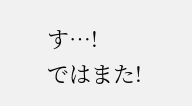す…!
ではまた!